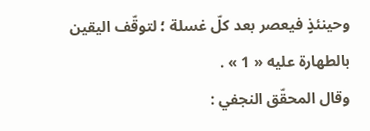وحينئذٍ فيعصر بعد كلّ غسلة ؛ لتوقّف اليقين بالطهارة عليه « 1 » .
وقال المحقّق النجفي :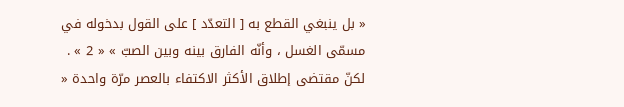« بل ينبغي القطع به [ التعدّد ] على القول بدخوله في مسمّى الغسل ، وأنّه الفارق بينه وبين الصبّ » « 2 » .
لكنّ مقتضى إطلاق الأكثر الاكتفاء بالعصر مرّة واحدة «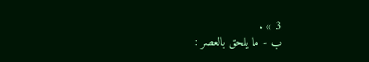3 » .
ب - ما يلحق بالعصر :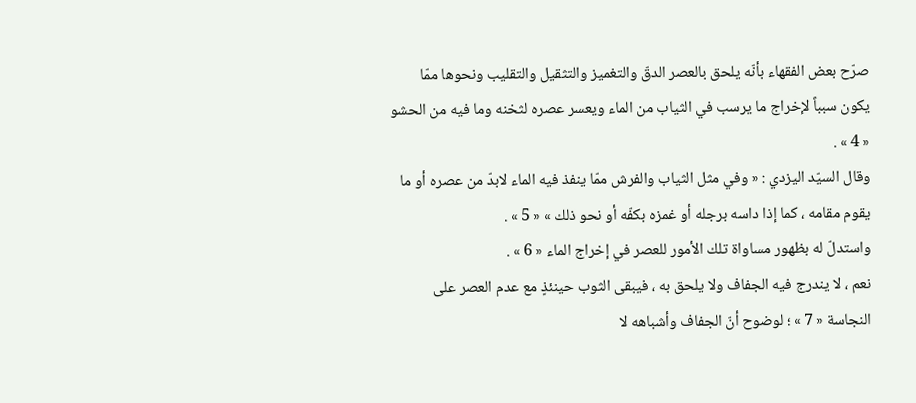صرّح بعض الفقهاء بأنّه يلحق بالعصر الدقّ والتغميز والتثقيل والتقليب ونحوها ممّا يكون سبباً لإخراج ما يرسب في الثياب من الماء ويعسر عصره لثخنه وما فيه من الحشو « 4 » .
وقال السيّد اليزدي : « وفي مثل الثياب والفرش ممّا ينفذ فيه الماء لابدّ من عصره أو ما يقوم مقامه ، كما إذا داسه برجله أو غمزه بكفّه أو نحو ذلك » « 5 » .
واستدلّ له بظهور مساواة تلك الأمور للعصر في إخراج الماء « 6 » .
نعم ، لا يندرج فيه الجفاف ولا يلحق به ، فيبقى الثوب حينئذٍ مع عدم العصر على النجاسة « 7 » ؛ لوضوح أنّ الجفاف وأشباهه لا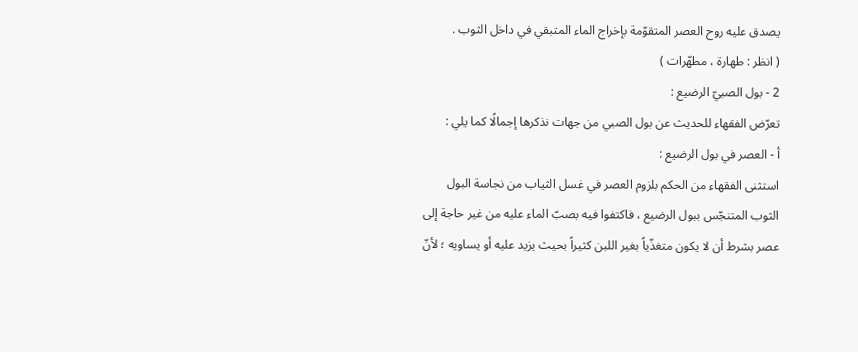يصدق عليه روح العصر المتقوّمة بإخراج الماء المتبقي في داخل الثوب .
( انظر : طهارة ، مطهّرات )
2 - بول الصبيّ الرضيع :
تعرّض الفقهاء للحديث عن بول الصبي من جهات نذكرها إجمالًا كما يلي :
أ - العصر في بول الرضيع :
استثنى الفقهاء من الحكم بلزوم العصر في غسل الثياب من نجاسة البول الثوب المتنجّس ببول الرضيع ، فاكتفوا فيه بصبّ الماء عليه من غير حاجة إلى عصر بشرط أن لا يكون متغذّياً بغير اللبن كثيراً بحيث يزيد عليه أو يساويه ؛ لأنّ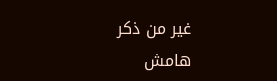غير من ذكر
هامش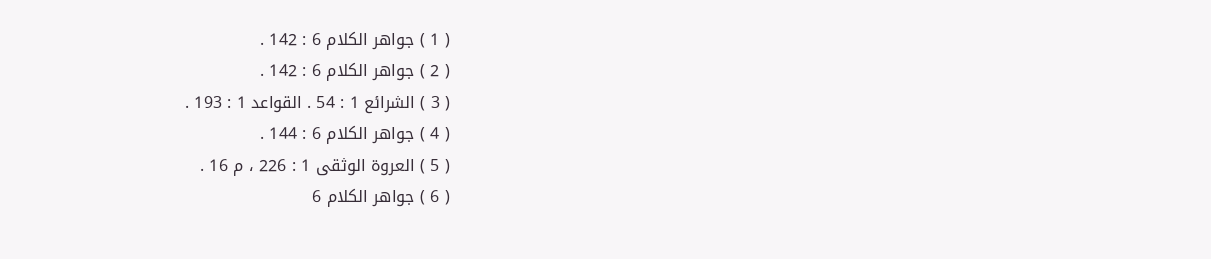( 1 ) جواهر الكلام 6 : 142 .
( 2 ) جواهر الكلام 6 : 142 .
( 3 ) الشرائع 1 : 54 . القواعد 1 : 193 .
( 4 ) جواهر الكلام 6 : 144 .
( 5 ) العروة الوثقى 1 : 226 ، م 16 .
( 6 ) جواهر الكلام 6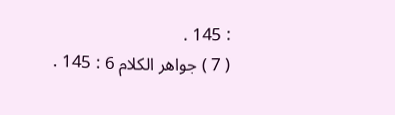: 145 .
( 7 ) جواهر الكلام 6 : 145 .